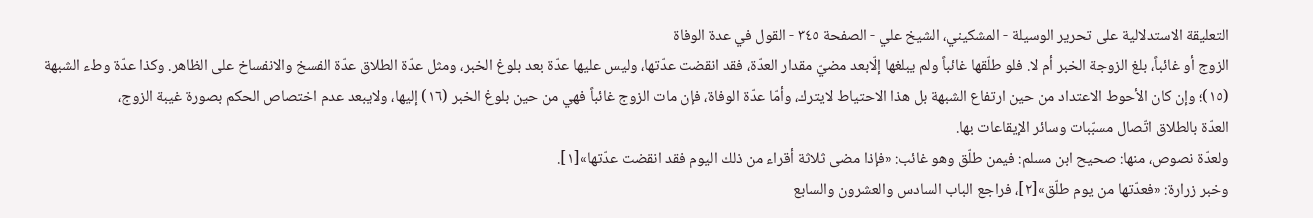التعليقة الاستدلالية على تحرير الوسيلة - المشكيني، الشيخ علي - الصفحة ٣٤٥ - القول في عدة الوفاة
الزوج أو غائباً، بلغ الزوجة الخبر أم لا. فلو طلّقها غائباً ولم يبلغها إلّابعد مضيّ مقدار العدّة، فقد انقضت عدّتها، وليس عليها عدّة بعد بلوغ الخبر، ومثل عدّة الطلاق عدّة الفسخ والانفساخ على الظاهر. وكذا عدّة وطء الشبهة (١٥)؛ وإن كان الأحوط الاعتداد من حين ارتفاع الشبهة بل هذا الاحتياط لايترك، وأمّا عدّة الوفاة، فإن مات الزوج غائباً فهي من حين بلوغ الخبر (١٦) إليها، ولايبعد عدم اختصاص الحكم بصورة غيبة الزوج،
العدّة بالطلاق اتّصال مسبّبات وسائر الإيقاعات بها.
ولعدّة نصوص، منها: صحيح ابن مسلم: فيمن طلّق وهو غائب: «فإذا مضى ثلاثة أقراء من ذلك اليوم فقد انقضت عدّتها»[١].
وخبر زرارة: «فعدّتها من يوم طلّق»[٢]، فراجع الباب السادس والعشرون والسابع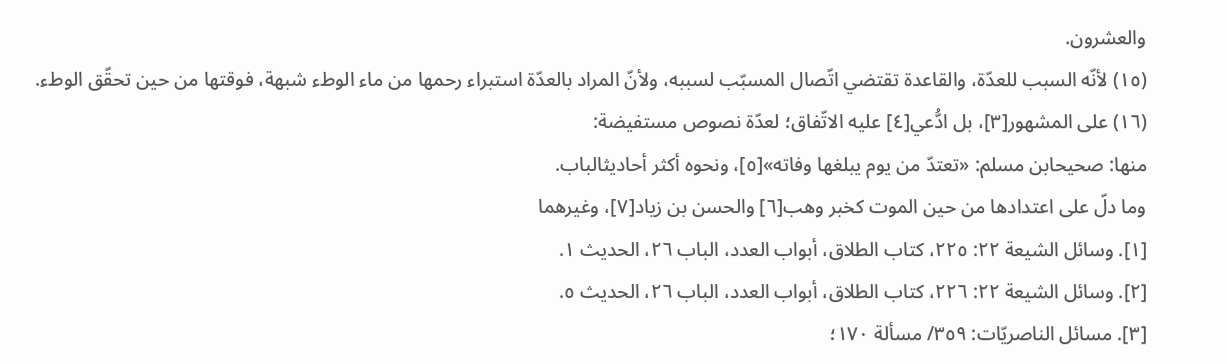والعشرون.
(١٥) لأنّه السبب للعدّة، والقاعدة تقتضي اتّصال المسبّب لسببه، ولأنّ المراد بالعدّة استبراء رحمها من ماء الوطء شبهة، فوقتها من حين تحقّق الوطء.
(١٦) على المشهور[٣]، بل ادُّعي[٤] عليه الاتّفاق؛ لعدّة نصوص مستفيضة:
منها: صحيحابن مسلم: «تعتدّ من يوم يبلغها وفاته»[٥]، ونحوه أكثر أحاديثالباب.
وما دلّ على اعتدادها من حين الموت كخبر وهب[٦] والحسن بن زياد[٧]، وغيرهما
[١]. وسائل الشيعة ٢٢: ٢٢٥، كتاب الطلاق، أبواب العدد، الباب ٢٦، الحديث ١.
[٢]. وسائل الشيعة ٢٢: ٢٢٦، كتاب الطلاق، أبواب العدد، الباب ٢٦، الحديث ٥.
[٣]. مسائل الناصريّات: ٣٥٩/ مسألة ١٧٠؛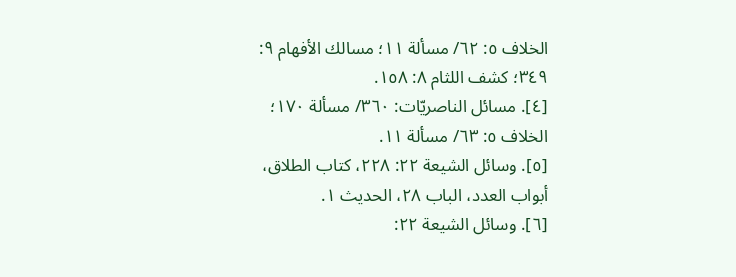الخلاف ٥: ٦٢/ مسألة ١١؛ مسالك الأفهام ٩: ٣٤٩؛ كشف اللثام ٨: ١٥٨.
[٤]. مسائل الناصريّات: ٣٦٠/ مسألة ١٧٠؛ الخلاف ٥: ٦٣/ مسألة ١١.
[٥]. وسائل الشيعة ٢٢: ٢٢٨، كتاب الطلاق، أبواب العدد، الباب ٢٨، الحديث ١.
[٦]. وسائل الشيعة ٢٢: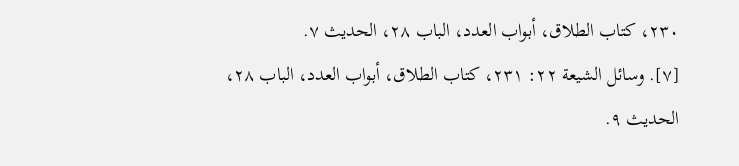٢٣٠، كتاب الطلاق، أبواب العدد، الباب ٢٨، الحديث ٧.
[٧]. وسائل الشيعة ٢٢: ٢٣١، كتاب الطلاق، أبواب العدد، الباب ٢٨، الحديث ٩.